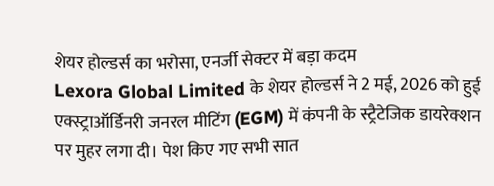शेयर होल्डर्स का भरोसा, एनर्जी सेक्टर में बड़ा कदम
Lexora Global Limited के शेयर होल्डर्स ने 2 मई, 2026 को हुई एक्स्ट्राऑर्डिनरी जनरल मीटिंग (EGM) में कंपनी के स्ट्रैटेजिक डायरेक्शन पर मुहर लगा दी। पेश किए गए सभी सात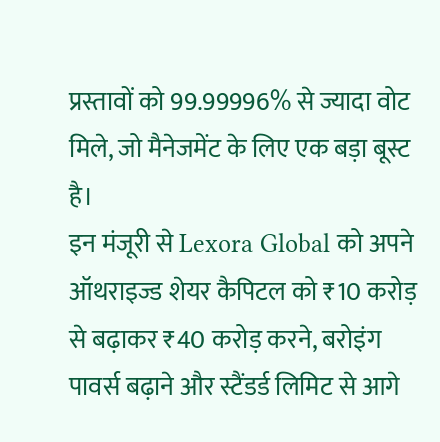प्रस्तावों को 99.99996% से ज्यादा वोट मिले, जो मैनेजमेंट के लिए एक बड़ा बूस्ट है।
इन मंजूरी से Lexora Global को अपने ऑथराइज्ड शेयर कैपिटल को ₹10 करोड़ से बढ़ाकर ₹40 करोड़ करने, बरोइंग पावर्स बढ़ाने और स्टैंडर्ड लिमिट से आगे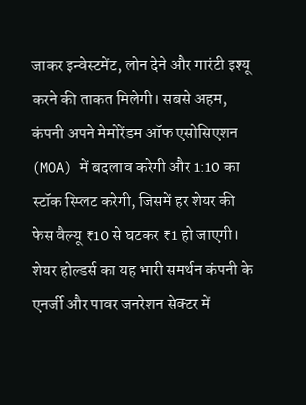जाकर इन्वेस्टमेंट, लोन देने और गारंटी इश्यू करने की ताकत मिलेगी। सबसे अहम, कंपनी अपने मेमोरेंडम ऑफ एसोसिएशन (MOA) में बदलाव करेगी और 1:10 का स्टॉक स्प्लिट करेगी, जिसमें हर शेयर की फेस वैल्यू ₹10 से घटकर ₹1 हो जाएगी।
शेयर होल्डर्स का यह भारी समर्थन कंपनी के एनर्जी और पावर जनरेशन सेक्टर में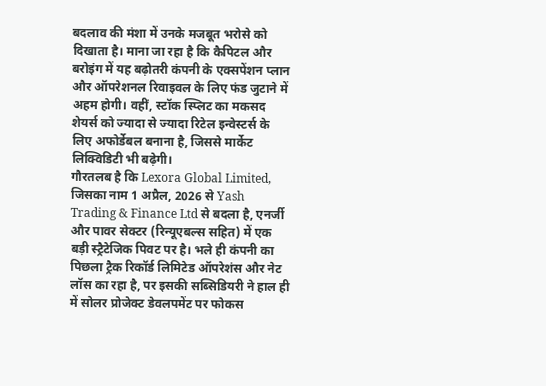बदलाव की मंशा में उनके मजबूत भरोसे को दिखाता है। माना जा रहा है कि कैपिटल और बरोइंग में यह बढ़ोतरी कंपनी के एक्सपेंशन प्लान और ऑपरेशनल रिवाइवल के लिए फंड जुटाने में अहम होगी। वहीं, स्टॉक स्प्लिट का मकसद शेयर्स को ज्यादा से ज्यादा रिटेल इन्वेस्टर्स के लिए अफोर्डेबल बनाना है, जिससे मार्केट लिक्विडिटी भी बढ़ेगी।
गौरतलब है कि Lexora Global Limited, जिसका नाम 1 अप्रैल, 2026 से Yash Trading & Finance Ltd से बदला है, एनर्जी और पावर सेक्टर (रिन्यूएबल्स सहित) में एक बड़ी स्ट्रैटेजिक पिवट पर है। भले ही कंपनी का पिछला ट्रैक रिकॉर्ड लिमिटेड ऑपरेशंस और नेट लॉस का रहा है, पर इसकी सब्सिडियरी ने हाल ही में सोलर प्रोजेक्ट डेवलपमेंट पर फोकस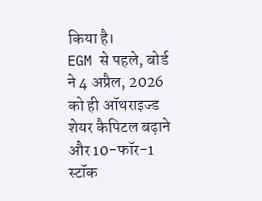किया है।
EGM से पहले, बोर्ड ने 4 अप्रैल, 2026 को ही ऑथराइज्ड शेयर कैपिटल बढ़ाने और 10-फॉर-1 स्टॉक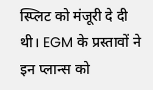स्प्लिट को मंजूरी दे दी थी। EGM के प्रस्तावों ने इन प्लान्स को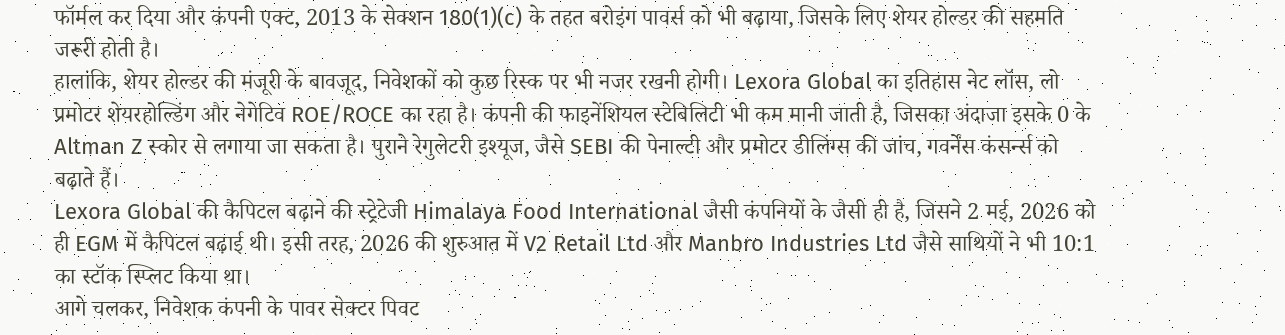फॉर्मल कर दिया और कंपनी एक्ट, 2013 के सेक्शन 180(1)(c) के तहत बरोइंग पावर्स को भी बढ़ाया, जिसके लिए शेयर होल्डर की सहमति जरूरी होती है।
हालांकि, शेयर होल्डर की मंजूरी के बावजूद, निवेशकों को कुछ रिस्क पर भी नजर रखनी होगी। Lexora Global का इतिहास नेट लॉस, लो प्रमोटर शेयरहोल्डिंग और नेगेटिव ROE/ROCE का रहा है। कंपनी की फाइनेंशियल स्टेबिलिटी भी कम मानी जाती है, जिसका अंदाजा इसके 0 के Altman Z स्कोर से लगाया जा सकता है। पुराने रेगुलेटरी इश्यूज, जैसे SEBI की पेनाल्टी और प्रमोटर डीलिंग्स की जांच, गवर्नेंस कंसर्न्स को बढ़ाते हैं।
Lexora Global की कैपिटल बढ़ाने की स्ट्रेटेजी Himalaya Food International जैसी कंपनियों के जैसी ही है, जिसने 2 मई, 2026 को ही EGM में कैपिटल बढ़ाई थी। इसी तरह, 2026 की शुरुआत में V2 Retail Ltd और Manbro Industries Ltd जैसे साथियों ने भी 10:1 का स्टॉक स्प्लिट किया था।
आगे चलकर, निवेशक कंपनी के पावर सेक्टर पिवट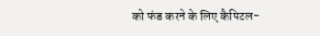को फंड करने के लिए कैपिटल-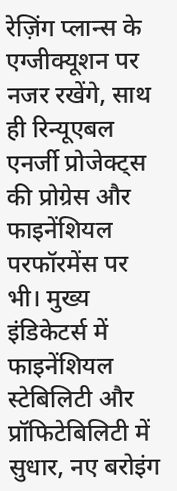रेज़िंग प्लान्स के एग्जीक्यूशन पर नजर रखेंगे, साथ ही रिन्यूएबल एनर्जी प्रोजेक्ट्स की प्रोग्रेस और फाइनेंशियल परफॉरमेंस पर भी। मुख्य इंडिकेटर्स में फाइनेंशियल स्टेबिलिटी और प्रॉफिटेबिलिटी में सुधार, नए बरोइंग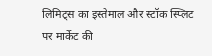लिमिट्स का इस्तेमाल और स्टॉक स्प्लिट पर मार्केट की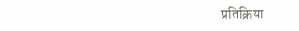प्रतिक्रिया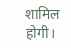शामिल होगी।